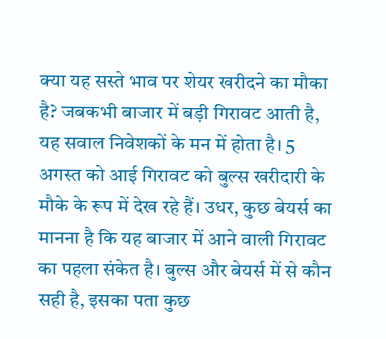क्या यह सस्ते भाव पर शेयर खरीदने का मौका है? जबकभी बाजार में बड़ी गिरावट आती है, यह सवाल निवेशकों के मन में होता है। 5 अगस्त को आई गिरावट को बुल्स खरीदारी के मौके के रूप में देख रहे हैं। उधर, कुछ बेयर्स का मानना है कि यह बाजार में आने वाली गिरावट का पहला संकेत है। बुल्स और बेयर्स में से कौन सही है, इसका पता कुछ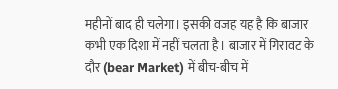महीनों बाद ही चलेगा। इसकी वजह यह है कि बाजार कभी एक दिशा में नहीं चलता है। बाजार में गिरावट के दौर (bear Market) में बीच-बीच में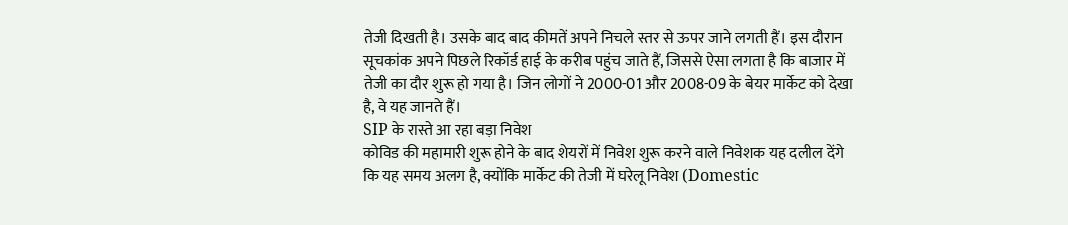तेजी दिखती है। उसके बाद बाद कीमतें अपने निचले स्तर से ऊपर जाने लगती हैं। इस दौरान सूचकांक अपने पिछले रिकॉर्ड हाई के करीब पहुंच जाते हैं, जिससे ऐसा लगता है कि बाजार में तेजी का दौर शुरू हो गया है। जिन लोगों ने 2000-01 और 2008-09 के बेयर मार्केट को देखा है, वे यह जानते हैं।
SIP के रास्ते आ रहा बड़ा निवेश
कोविड की महामारी शुरू होने के बाद शेयरों में निवेश शुरू करने वाले निवेशक यह दलील देंगे कि यह समय अलग है, क्योंकि मार्केट की तेजी में घरेलू निवेश (Domestic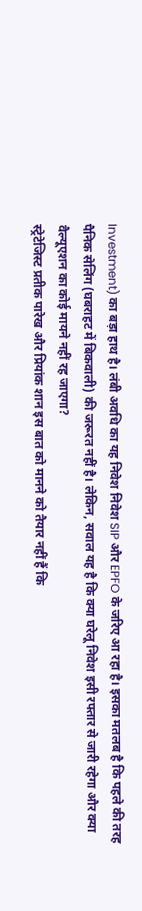Investment) का बड़ा हाथ है। लंबी अवधि का यह निवेश निवेश SIP और EPFO के जरिए आ रहा है। इसका मतलब है कि पहले की तरह पैनिक सेलिंग (घबराहट में बिकवाली) की जरूरत नहीं है। लेकिन, सवाल यह है कि क्या घरेलू निवेश इसी रफ्तार से जारी रहेगा और क्या वैल्यूएशन का कोई मायने नहीं रह जाएगा?
स्ट्रेटेजिस्ट प्रतीक पारेख और प्रियांक शान इस बात को मानने को तैयार नहीं हैं कि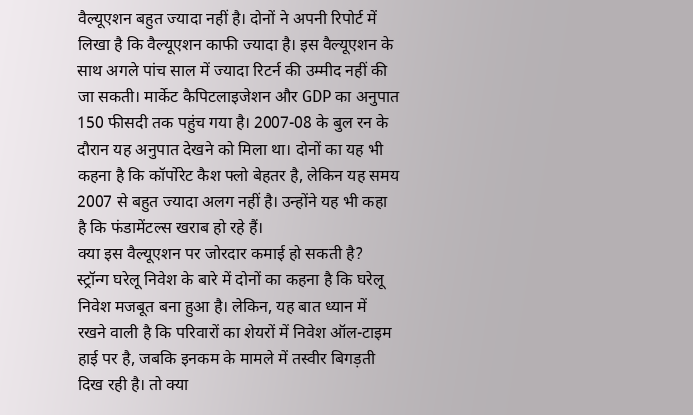वैल्यूएशन बहुत ज्यादा नहीं है। दोनों ने अपनी रिपोर्ट में लिखा है कि वैल्यूएशन काफी ज्यादा है। इस वैल्यूएशन के साथ अगले पांच साल में ज्यादा रिटर्न की उम्मीद नहीं की जा सकती। मार्केट कैपिटलाइजेशन और GDP का अनुपात 150 फीसदी तक पहुंच गया है। 2007-08 के बुल रन के दौरान यह अनुपात देखने को मिला था। दोनों का यह भी कहना है कि कॉर्पोरेट कैश फ्लो बेहतर है, लेकिन यह समय 2007 से बहुत ज्यादा अलग नहीं है। उन्होंने यह भी कहा है कि फंडामेंटल्स खराब हो रहे हैं।
क्या इस वैल्यूएशन पर जोरदार कमाई हो सकती है?
स्ट्रॉन्ग घरेलू निवेश के बारे में दोनों का कहना है कि घरेलू निवेश मजबूत बना हुआ है। लेकिन, यह बात ध्यान में रखने वाली है कि परिवारों का शेयरों में निवेश ऑल-टाइम हाई पर है, जबकि इनकम के मामले में तस्वीर बिगड़ती दिख रही है। तो क्या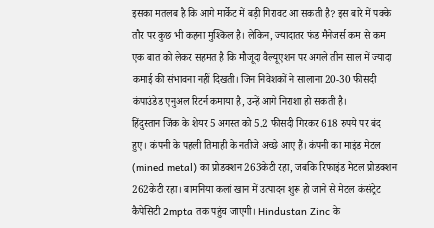इसका मतलब है कि आगे मार्केट में बड़ी गिरावट आ सकती है? इस बारे में पक्के तौर पर कुछ भी कहना मुश्किल है। लेकिन, ज्यादातर फंड मैनेजर्स कम से कम एक बात को लेकर सहमत है कि मौजूदा वैल्यूएशन पर अगले तीन साल में ज्यादा कमाई की संभावना नहीं दिखती। जिन निवेशकों ने सालाना 20-30 फीसदी कंपाउंडेड एनुअल रिटर्न कमाया है, उन्हें आगे निराशा हो सकती है।
हिंदुस्तान जिंक के शेयर 5 अगस्त को 5.2 फीसदी गिरकर 618 रुपये पर बंद हुए। कंपनी के पहली तिमाही के नतीजे अच्छे आए हैं। कंपनी का माइंड मेटल (mined metal) का प्रोडक्शन 263केटी रहा, जबकि रिफाइंड मेटल प्रोडक्शन 262केटी रहा। बामनिया कलां खान में उत्पादन शुरू हो जाने से मेटल कंसंट्रेट कैपेसिटी 2mpta तक पहुंच जाएगी। Hindustan Zinc के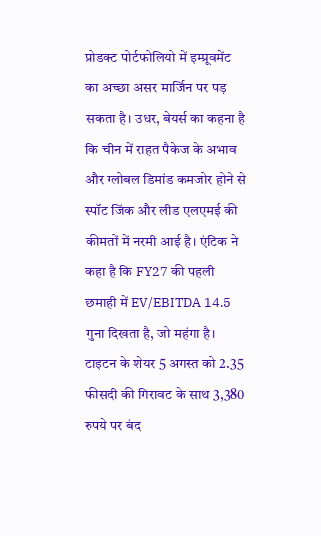प्रोडक्ट पोर्टफोलियो में इम्प्रूवमेंट का अच्छा असर मार्जिन पर पड़ सकता है। उधर, बेयर्स का कहना है कि चीन में राहत पैकेज के अभाव और ग्लोबल डिमांड कमजोर होने से स्पॉट जिंक और लीड एलएमई की कीमतों में नरमी आई है। एंटिक ने कहा है कि FY27 की पहली छमाही में EV/EBITDA 14.5 गुना दिखता है, जो महंगा है।
टाइटन के शेयर 5 अगस्त को 2.35 फीसदी की गिरावट के साथ 3,380 रुपये पर बंद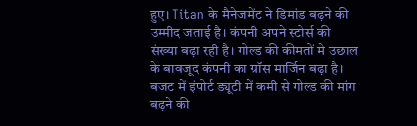हुए। Titan के मैनेजमेंट ने डिमांड बढ़ने की उम्मीद जताई है। कंपनी अपने स्टोर्स की संख्या बढ़ा रही है। गोल्ड की कीमतों मे उछाल के बावजूद कंपनी का ग्रॉस मार्जिन बढ़ा है। बजट में इंपोर्ट ड्यूटी में कमी से गोल्ड की मांग बढ़ने की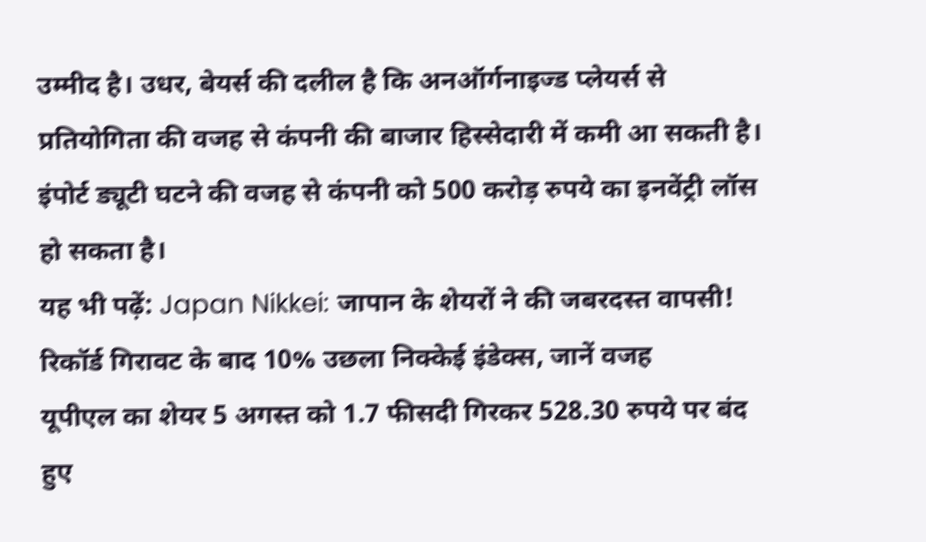उम्मीद है। उधर, बेयर्स की दलील है कि अनऑर्गनाइज्ड प्लेयर्स से प्रतियोगिता की वजह से कंपनी की बाजार हिस्सेदारी में कमी आ सकती है। इंपोर्ट ड्यूटी घटने की वजह से कंपनी को 500 करोड़ रुपये का इनवेंट्री लॉस हो सकता है।
यह भी पढ़ें: Japan Nikkei: जापान के शेयरों ने की जबरदस्त वापसी! रिकॉर्ड गिरावट के बाद 10% उछला निक्केई इंडेक्स, जानें वजह
यूपीएल का शेयर 5 अगस्त को 1.7 फीसदी गिरकर 528.30 रुपये पर बंद हुए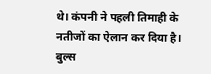थे। कंपनी ने पहली तिमाही के नतीजों का ऐलान कर दिया है। बुल्स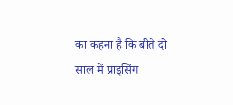का कहना है कि बीते दो साल में प्राइसिंग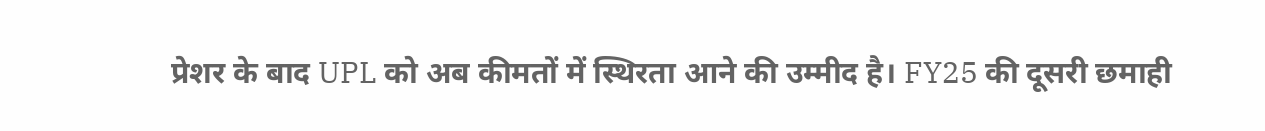प्रेशर के बाद UPL को अब कीमतों में स्थिरता आने की उम्मीद है। FY25 की दूसरी छमाही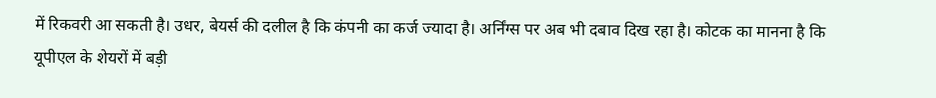में रिकवरी आ सकती है। उधर, बेयर्स की दलील है कि कंपनी का कर्ज ज्यादा है। अर्निंग्स पर अब भी दबाव दिख रहा है। कोटक का मानना है कि यूपीएल के शेयरों में बड़ी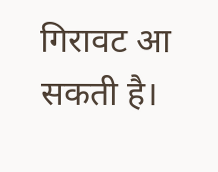गिरावट आ सकती है।